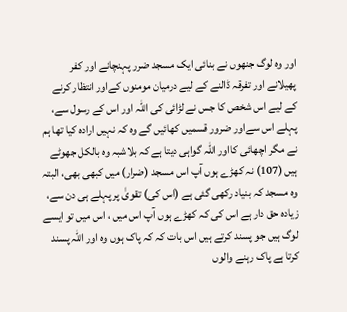اور وہ لوگ جنھوں نے بنائی ایک مسجد ضرر پہنچانے اور کفر پھیلانے اور تفرقہ ڈالنے کے لیے درمیان مومنوں کےاور انتظار کرنے کے لیے اس شخص کا جس نے لڑائی کی اللہ اور اس کے رسول سے، پہلے اس سےاور ضرور قسمیں کھائیں گے وہ کہ نہیں ارادہ کیا تھا ہم نے مگر اچھائی کااور اللہ گواہی دیتا ہے کہ بلاشبہ وہ بالکل جھوٹے ہیں (107) نہ کھڑے ہوں آپ اس مسجد (ضرار) میں کبھی بھی، البتہ وہ مسجد کہ بنیاد رکھی گئی ہے (اس کی) تقویٰ پر پہلے ہی دن سے، زیادہ حق دار ہے اس کی کہ کھڑے ہوں آپ اس میں ، اس میں تو ایسے لوگ ہیں جو پسند کرتے ہیں اس بات کہ کہ پاک ہوں وہ اور اللہ پسند کرتا ہے پاک رہنے والوں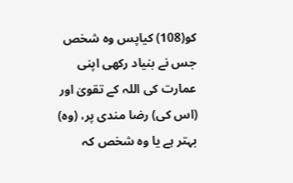کو(108) کیاپس وہ شخص جس نے بنیاد رکھی اپنی عمارت کی اللہ کے تقویٰ اور (اس کی) رضا مندی پر، (وہ) بہتر ہے یا وہ شخص کہ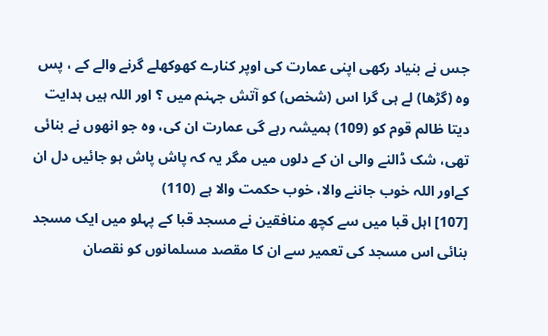جس نے بنیاد رکھی اپنی عمارت کی اوپر کنارے کھوکھلے گرنے والے کے ، پس وہ (گڑھا) لے ہی گرا اس (شخص) کو آتش جہنم میں ؟ اور اللہ ہیں ہدایت دیتا ظالم قوم کو (109) ہمیشہ رہے گی عمارت ان کی، وہ جو انھوں نے بنائی تھی، شک ڈالنے والی ان کے دلوں میں مگر یہ کہ پاش پاش ہو جائیں دل ان کےاور اللہ خوب جاننے والا، خوب حکمت والا ہے (110)
[107] اہل قبا میں سے کچھ منافقین نے مسجد قبا کے پہلو میں ایک مسجد بنائی اس مسجد کی تعمیر سے ان کا مقصد مسلمانوں کو نقصان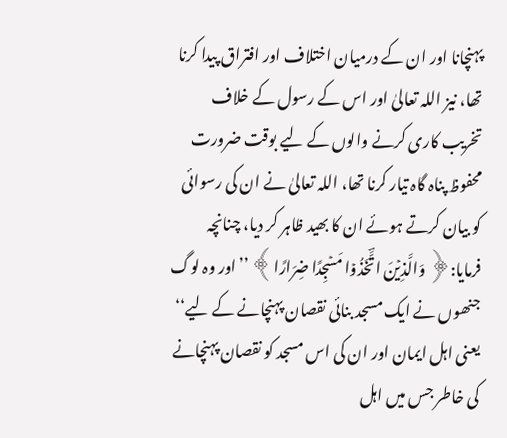پہنچانا اور ان کے درمیان اختلاف اور افتراق پیدا کرنا تھا، نیز اللہ تعالیٰ اور اس کے رسول کے خلاف تخریب کاری کرنے والوں کے لیے بوقت ضرورت محفوظ پناہ گاہ تیار کرنا تھا، اللہ تعالیٰ نے ان کی رسوائی کو بیان کرتے ہوئے ان کا بھید ظاہر کر دیا، چنانچہ فرمایا:﴿ وَالَّذِيۡنَ اتَّؔخَذُوۡا مَسۡجِدًا ضِرَارًا﴾ ’’اور وہ لوگ جنھوں نے ایک مسجد بنائی نقصان پہنچانے کے لیے‘‘ یعنی اہل ایمان اور ان کی اس مسجد کو نقصان پہنچانے کی خاطر جس میں اہل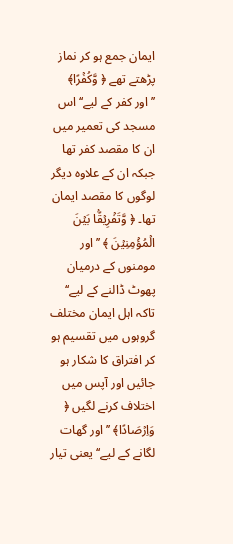ایمان جمع ہو کر نماز پڑھتے تھے ﴿ وَّكُفۡرًا﴾ ’’اور کفر کے لیے‘‘ اس مسجد کی تعمیر میں ان کا مقصد کفر تھا جبکہ ان کے علاوہ دیگر لوگوں کا مقصد ایمان تھا۔ ﴿ وَّتَفۡرِيۡقًۢا بَيۡنَ الۡمُؤۡمِنِيۡنَ ﴾ ’’اور مومنوں کے درمیان پھوٹ ڈالنے کے لیے‘‘ تاکہ اہل ایمان مختلف گروہوں میں تقسیم ہو کر افتراق کا شکار ہو جائیں اور آپس میں اختلاف کرنے لگیں ﴿ وَاِرۡصَادًا﴾ ’’اور گھات لگانے کے لیے‘‘ یعنی تیار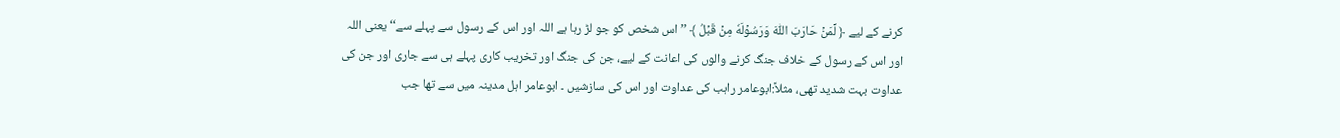کرنے کے لیے ﴿ لِّمَنۡ حَارَبَ اللّٰهَ وَرَسُوۡلَهٗ مِنۡ قَبۡلُ ﴾ ’’اس شخص کو جو لڑ رہا ہے اللہ اور اس کے رسول سے پہلے سے‘‘ یعنی اللہ اور اس کے رسول کے خلاف جنگ کرنے والوں کی اعانت کے لیے، جن کی جنگ اور تخریب کاری پہلے ہی سے جاری اور جن کی عداوت بہت شدید تھی، مثلاً:ابوعامر راہب کی عداوت اور اس کی سازشیں ۔ ابوعامر اہل مدینہ میں سے تھا جب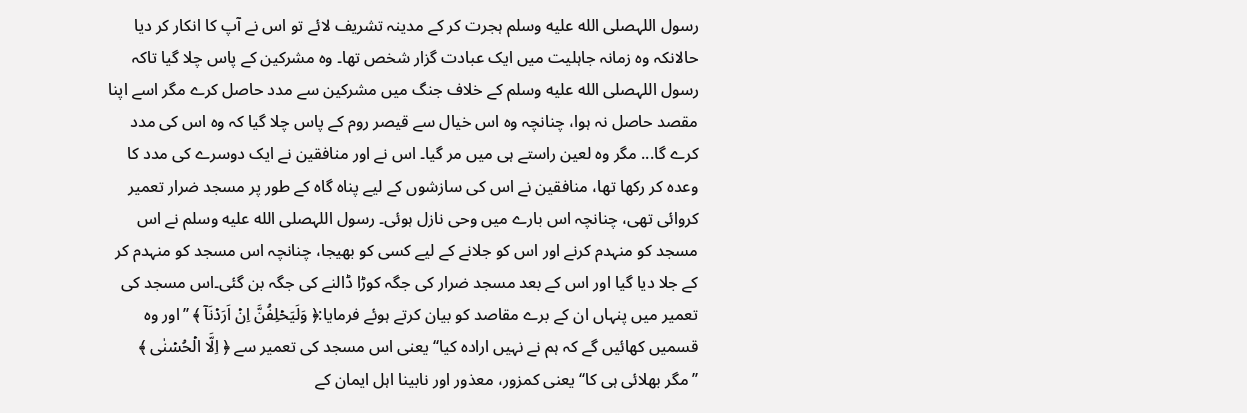رسول اللہصلى الله عليه وسلم ہجرت کر کے مدینہ تشریف لائے تو اس نے آپ کا انکار کر دیا حالانکہ وہ زمانہ جاہلیت میں ایک عبادت گزار شخص تھا۔ وہ مشرکین کے پاس چلا گیا تاکہ رسول اللہصلى الله عليه وسلم کے خلاف جنگ میں مشرکین سے مدد حاصل کرے مگر اسے اپنا مقصد حاصل نہ ہوا، چنانچہ وہ اس خیال سے قیصر روم کے پاس چلا گیا کہ وہ اس کی مدد کرے گا... مگر وہ لعین راستے ہی میں مر گیا۔ اس نے اور منافقین نے ایک دوسرے کی مدد کا وعدہ کر رکھا تھا، منافقین نے اس کی سازشوں کے لیے پناہ گاہ کے طور پر مسجد ضرار تعمیر کروائی تھی، چنانچہ اس بارے میں وحی نازل ہوئی۔ رسول اللہصلى الله عليه وسلم نے اس مسجد کو منہدم کرنے اور اس کو جلانے کے لیے کسی کو بھیجا، چنانچہ اس مسجد کو منہدم کر کے جلا دیا گیا اور اس کے بعد مسجد ضرار کی جگہ کوڑا ڈالنے کی جگہ بن گئی۔اس مسجد کی تعمیر میں پنہاں ان کے برے مقاصد کو بیان کرتے ہوئے فرمایا:﴿ وَلَيَحۡلِفُنَّ اِنۡ اَرَدۡنَاۤ ﴾ ’’اور وہ قسمیں کھائیں گے کہ ہم نے نہیں ارادہ کیا‘‘ یعنی اس مسجد کی تعمیر سے ﴿ اِلَّا الۡحُسۡنٰى ﴾ ’’مگر بھلائی ہی کا‘‘ یعنی کمزور، معذور اور نابینا اہل ایمان کے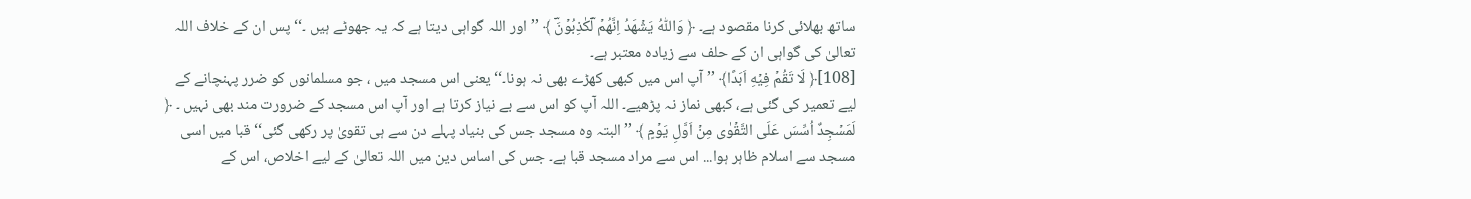ساتھ بھلائی کرنا مقصود ہے۔ ﴿ وَاللّٰهُ يَشۡهَدُ اِنَّهُمۡ لَؔكٰذِبُوۡنَؔ ﴾ ’’اور اللہ گواہی دیتا ہے کہ یہ جھوٹے ہیں ۔‘‘ پس ان کے خلاف اللہ تعالیٰ کی گواہی ان کے حلف سے زیادہ معتبر ہے۔
[108]﴿ لَا تَقُمۡ فِيۡهِ اَبَدًا﴾ ’’آپ اس میں کبھی کھڑے بھی نہ ہونا۔‘‘ یعنی اس مسجد میں ، جو مسلمانوں کو ضرر پہنچانے کے لیے تعمیر کی گئی ہے، کبھی نماز نہ پڑھیے۔ اللہ آپ کو اس سے بے نیاز کرتا ہے اور آپ اس مسجد کے ضرورت مند بھی نہیں ۔ ﴿ لَمَسۡجِدٌ اُسِّسَ عَلَى التَّقۡوٰى مِنۡ اَوَّلِ يَوۡمٍ ﴾ ’’البتہ وہ مسجد جس کی بنیاد پہلے دن سے ہی تقویٰ پر رکھی گئی‘‘ قبا میں اسی مسجد سے اسلام ظاہر ہوا... اس سے مراد مسجد قبا ہے۔ جس کی اساس دین میں اللہ تعالیٰ کے لیے اخلاص، اس کے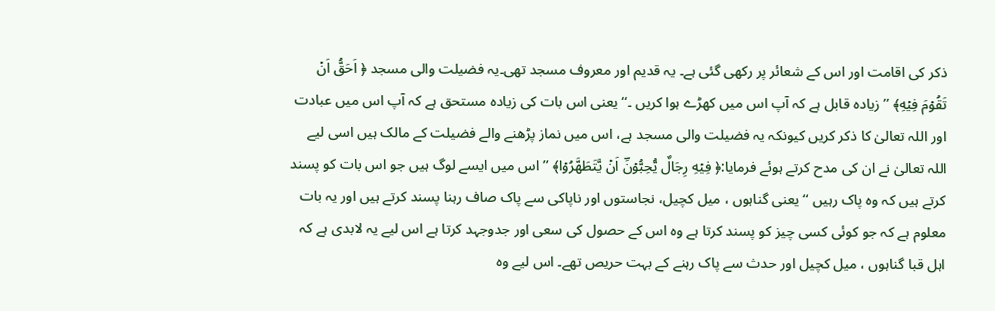ذکر کی اقامت اور اس کے شعائر پر رکھی گئی ہے۔ یہ قدیم اور معروف مسجد تھی۔یہ فضیلت والی مسجد ﴿ اَحَقُّ اَنۡ تَقُوۡمَ فِيۡهِ﴾ ’’زیادہ قابل ہے کہ آپ اس میں کھڑے ہوا کریں ۔‘‘ یعنی اس بات کی زیادہ مستحق ہے کہ آپ اس میں عبادت اور اللہ تعالیٰ کا ذکر کریں کیونکہ یہ فضیلت والی مسجد ہے، اس میں نماز پڑھنے والے فضیلت کے مالک ہیں اسی لیے اللہ تعالیٰ نے ان کی مدح کرتے ہوئے فرمایا:﴿ فِيۡهِ رِجَالٌ يُّحِبُّوۡنَؔ اَنۡ يَّتَطَهَّرُوۡا﴾ ’’اس میں ایسے لوگ ہیں جو اس بات کو پسند کرتے ہیں کہ وہ پاک رہیں ‘‘ یعنی گناہوں ، میل کچیل، نجاستوں اور ناپاکی سے پاک صاف رہنا پسند کرتے ہیں اور یہ بات معلوم ہے کہ جو کوئی کسی چیز کو پسند کرتا ہے وہ اس کے حصول کی سعی اور جدوجہد کرتا ہے اس لیے یہ لابدی ہے کہ اہل قبا گناہوں ، میل کچیل اور حدث سے پاک رہنے کے بہت حریص تھے۔ اس لیے وہ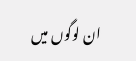ان لوگوں میں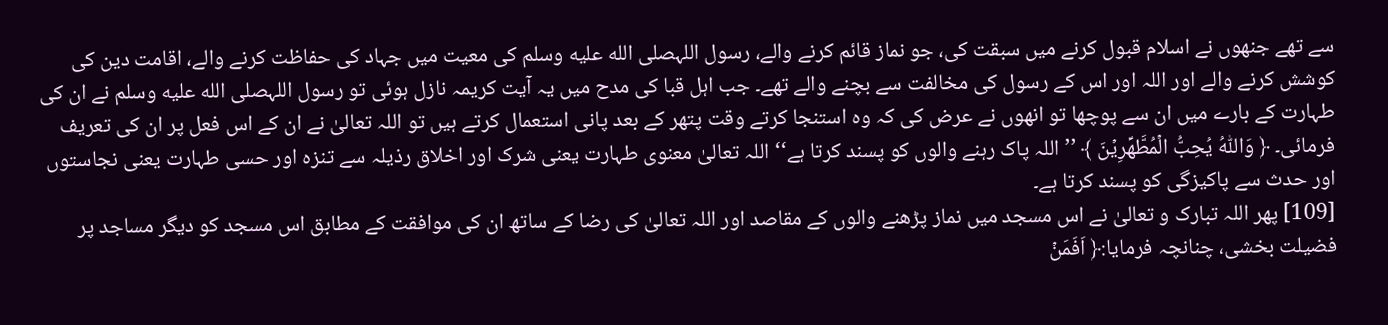سے تھے جنھوں نے اسلام قبول کرنے میں سبقت کی، جو نماز قائم کرنے والے، رسول اللہصلى الله عليه وسلم کی معیت میں جہاد کی حفاظت کرنے والے، اقامت دین کی کوشش کرنے والے اور اللہ اور اس کے رسول کی مخالفت سے بچنے والے تھے۔ جب اہل قبا کی مدح میں یہ آیت کریمہ نازل ہوئی تو رسول اللہصلى الله عليه وسلم نے ان کی طہارت کے بارے میں ان سے پوچھا تو انھوں نے عرض کی کہ وہ استنجا کرتے وقت پتھر کے بعد پانی استعمال کرتے ہیں تو اللہ تعالیٰ نے ان کے اس فعل پر ان کی تعریف فرمائی۔ ﴿ وَاللّٰهُ يُحِبُّ الۡمُطَّهِّرِيۡنَ ﴾ ’’اللہ پاک رہنے والوں کو پسند کرتا ہے‘‘ اللہ تعالیٰ معنوی طہارت یعنی شرک اور اخلاق رذیلہ سے تنزہ اور حسی طہارت یعنی نجاستوں اور حدث سے پاکیزگی کو پسند کرتا ہے۔
[109] پھر اللہ تبارک و تعالیٰ نے اس مسجد میں نماز پڑھنے والوں کے مقاصد اور اللہ تعالیٰ کی رضا کے ساتھ ان کی موافقت کے مطابق اس مسجد کو دیگر مساجد پر فضیلت بخشی، چنانچہ فرمایا:﴿ اَفَمَنۡ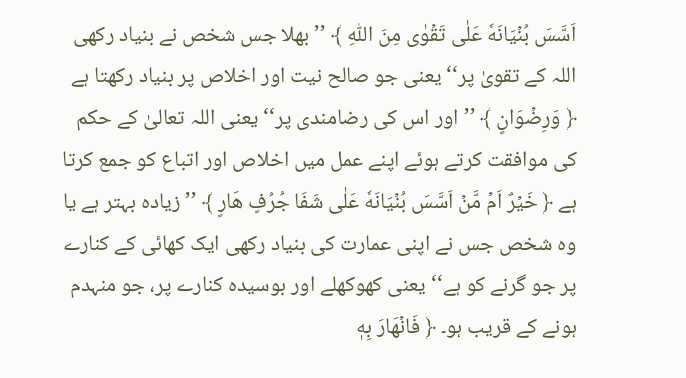اَسَّسَ بُنۡيَانَهٗ عَلٰى تَقۡوٰى مِنَ اللّٰهِ ﴾ ’’بھلا جس شخص نے بنیاد رکھی اللہ کے تقویٰ پر‘‘ یعنی جو صالح نیت اور اخلاص پر بنیاد رکھتا ہے ﴿ وَرِضۡوَانٍ ﴾ ’’اور اس کی رضامندی پر‘‘ یعنی اللہ تعالیٰ کے حکم کی موافقت کرتے ہوئے اپنے عمل میں اخلاص اور اتباع کو جمع کرتا ہے ﴿ خَيۡرٌ اَمۡ مَّنۡ اَسَّسَ بُنۡيَانَهٗ عَلٰى شَفَا جُرُفٍ هَارٍ ﴾ ’’زیادہ بہتر ہے یا وہ شخص جس نے اپنی عمارت کی بنیاد رکھی ایک کھائی کے کنارے پر جو گرنے کو ہے‘‘ یعنی کھوکھلے اور بوسیدہ کنارے پر، جو منہدم ہونے کے قریب ہو۔ ﴿ فَانۡهَارَ بِهٖ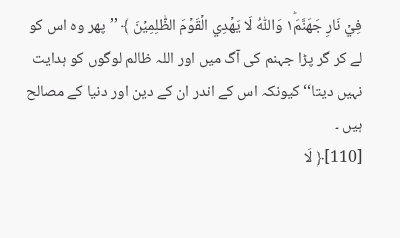فِيۡ نَارِ جَهَنَّمَ١ؕ وَاللّٰهُ لَا يَهۡدِي الۡقَوۡمَ الظّٰلِمِيۡنَ ﴾ ’’پھر وہ اس کو لے کر گر پڑا جہنم کی آگ میں اور اللہ ظالم لوگوں کو ہدایت نہیں دیتا‘‘ کیونکہ اس کے اندر ان کے دین اور دنیا کے مصالح ہیں ۔
[110]﴿ لَا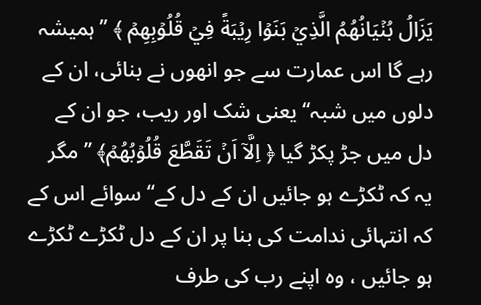يَزَالُ بُنۡيَانُهُمُ الَّذِيۡ بَنَوۡا رِيۡبَةً فِيۡ قُلُوۡبِهِمۡ ﴾ ’’ہمیشہ رہے گا اس عمارت سے جو انھوں نے بنائی، ان کے دلوں میں شبہ‘‘ یعنی شک اور ریب، جو ان کے دل میں جڑ پکڑ گیا ﴿ اِلَّاۤ اَنۡ تَقَطَّعَ قُلُوۡبُهُمۡ﴾ ’’مگر یہ کہ ٹکڑے ہو جائیں ان کے دل کے‘‘ سوائے اس کے کہ انتہائی ندامت کی بنا پر ان کے دل ٹکڑے ٹکڑے ہو جائیں ، وہ اپنے رب کی طرف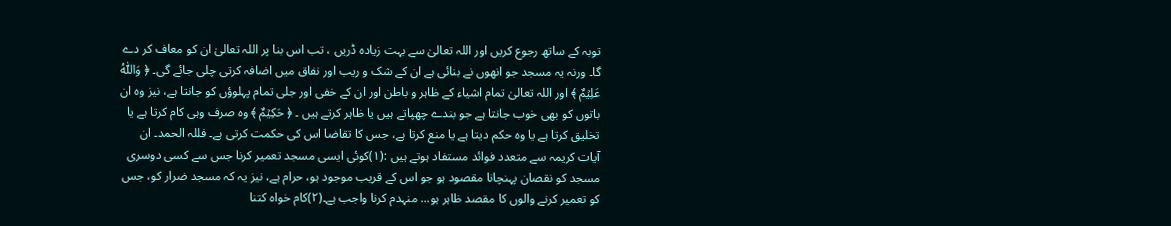توبہ کے ساتھ رجوع کریں اور اللہ تعالیٰ سے بہت زیادہ ڈریں ، تب اس بنا پر اللہ تعالیٰ ان کو معاف کر دے گا۔ ورنہ یہ مسجد جو انھوں نے بنائی ہے ان کے شک و ریب اور نفاق میں اضافہ کرتی چلی جائے گی۔ ﴿ وَاللّٰهُ عَلِيۡمٌ ﴾ اور اللہ تعالیٰ تمام اشیاء کے ظاہر و باطن اور ان کے خفی اور جلی تمام پہلوؤں کو جانتا ہے، نیز وہ ان باتوں کو بھی خوب جانتا ہے جو بندے چھپاتے ہیں یا ظاہر کرتے ہیں ۔ ﴿ حَكِيۡمٌ ﴾ وہ صرف وہی کام کرتا ہے یا تخلیق کرتا ہے یا وہ حکم دیتا ہے یا منع کرتا ہے، جس کا تقاضا اس کی حکمت کرتی ہے۔ فللہ الحمد۔ ان آیات کریمہ سے متعدد فوائد مستفاد ہوتے ہیں :(۱)کوئی ایسی مسجد تعمیر کرنا جس سے کسی دوسری مسجد کو نقصان پہنچانا مقصود ہو جو اس کے قریب موجود ہو، حرام ہے، نیز یہ کہ مسجد ضرار کو، جس کو تعمیر کرنے والوں کا مقصد ظاہر ہو... منہدم کرنا واجب ہے۔(۲)کام خواہ کتنا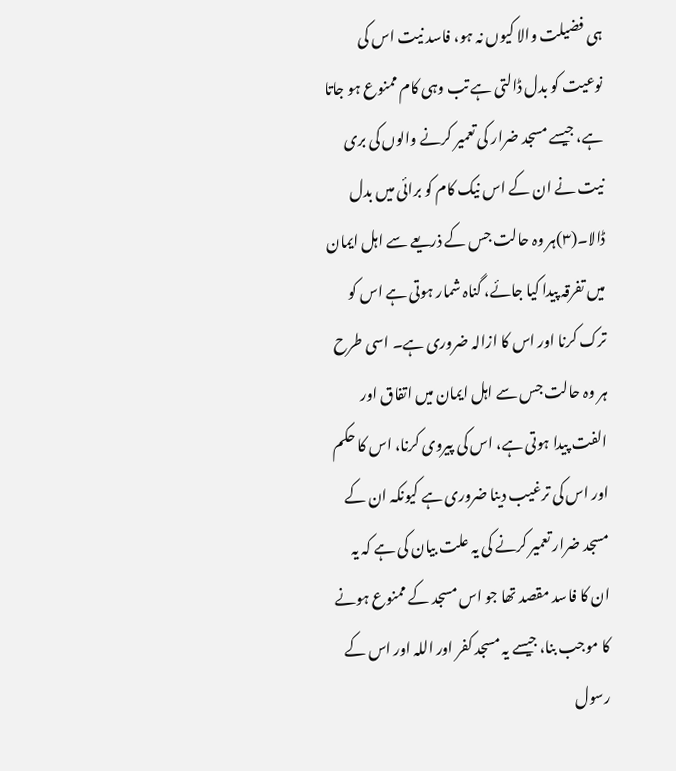ہی فضیلت والا کیوں نہ ہو، فاسد نیت اس کی نوعیت کو بدل ڈالتی ہے تب وہی کام ممنوع ہو جاتا ہے، جیسے مسجد ضرار کی تعمیر کرنے والوں کی بری نیت نے ان کے اس نیک کام کو برائی میں بدل ڈالا۔(۳)ہر وہ حالت جس کے ذریعے سے اہل ایمان میں تفرقہ پیدا کیا جائے، گناہ شمار ہوتی ہے اس کو ترک کرنا اور اس کا ازالہ ضروری ہے۔ اسی طرح ہر وہ حالت جس سے اہل ایمان میں اتفاق اور الفت پیدا ہوتی ہے، اس کی پیروی کرنا، اس کا حکم اور اس کی ترغیب دینا ضروری ہے کیونکہ ان کے مسجد ضرار تعمیر کرنے کی یہ علت بیان کی ہے کہ یہ ان کا فاسد مقصد تھا جو اس مسجد کے ممنوع ہونے کا موجب بنا، جیسے یہ مسجد کفر اور اللہ اور اس کے رسول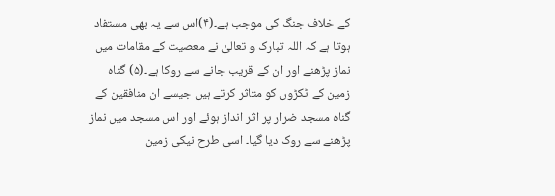کے خلاف جنگ کی موجب ہے۔(۴)اس سے یہ بھی مستفاد ہوتا ہے کہ اللہ تبارک و تعالیٰ نے معصیت کے مقامات میں نماز پڑھنے اور ان کے قریب جانے سے روکا ہے۔(۵) گناہ زمین کے ٹکڑوں کو متاثر کرتے ہیں جیسے ان منافقین کے گناہ مسجد ضرار پر اثر انداز ہوئے اور اس مسجد میں نماز پڑھنے سے روک دیا گیا۔ اسی طرح نیکی زمین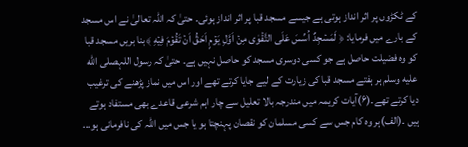کے ٹکڑوں پر اثر انداز ہوتی ہے جیسے مسجد قبا پر اثر انداز ہوئی۔ حتیٰ کہ اللہ تعالیٰ نے اس مسجد کے بارے میں فرمایا: ﴿ لَمَسۡجِدٌ اُسِّسَ عَلَى التَّقۡوٰى مِنۡ اَوَّلِ يَوۡمٍ اَحَقُّ اَنۡ تَقُوۡمَ فِيۡهِ ﴾بنا بریں مسجد قبا کو وہ فضیلت حاصل ہے جو کسی دوسری مسجد کو حاصل نہیں ہے۔ حتیٰ کہ رسول اللہصلى الله عليه وسلم ہر ہفتے مسجد قبا کی زیارت کے لیے جایا کرتے تھے اور اس میں نماز پڑھنے کی ترغیب دیا کرتے تھے۔(۶)آیات کریمہ میں مندرجہ بالا تعلیل سے چار اہم شرعی قاعدے بھی مستفاد ہوتے ہیں ۔(الف)ہر وہ کام جس سے کسی مسلمان کو نقصان پہنچتا ہو یا جس میں اللہ کی نافرمانی ہو...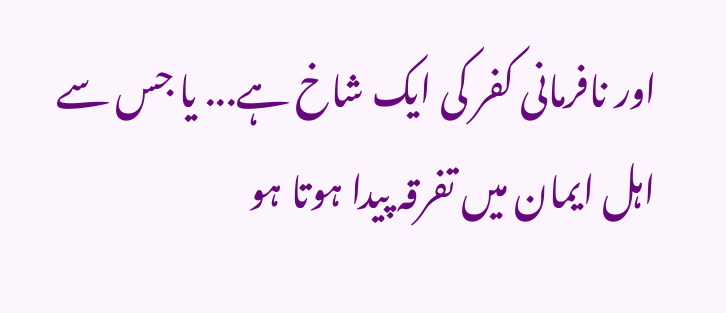اور نافرمانی کفر کی ایک شاخ ہے... یا جس سے اہل ایمان میں تفرقہ پیدا ہوتا ہو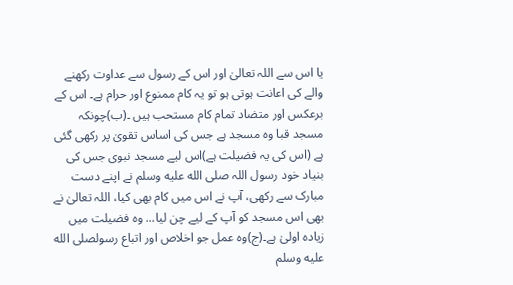یا اس سے اللہ تعالیٰ اور اس کے رسول سے عداوت رکھنے والے کی اعانت ہوتی ہو تو یہ کام ممنوع اور حرام ہے۔ اس کے برعکس اور متضاد تمام کام مستحب ہیں ۔(ب)چونکہ مسجد قبا وہ مسجد ہے جس کی اساس تقویٰ پر رکھی گئی ہے (اس کی یہ فضیلت ہے)اس لیے مسجد نبوی جس کی بنیاد خود رسول اللہ صلى الله عليه وسلم نے اپنے دست مبارک سے رکھی، آپ نے اس میں کام بھی کیا، اللہ تعالیٰ نے بھی اس مسجد کو آپ کے لیے چن لیا... وہ فضیلت میں زیادہ اولیٰ ہے۔(ج)وہ عمل جو اخلاص اور اتباع رسولصلى الله عليه وسلم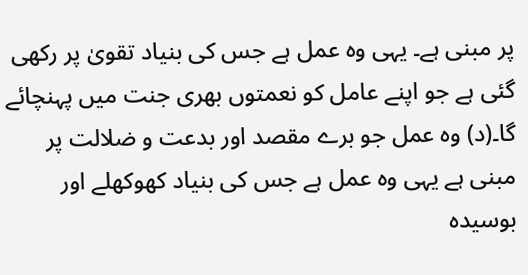پر مبنی ہے۔ یہی وہ عمل ہے جس کی بنیاد تقویٰ پر رکھی گئی ہے جو اپنے عامل کو نعمتوں بھری جنت میں پہنچائے گا۔(د) وہ عمل جو برے مقصد اور بدعت و ضلالت پر مبنی ہے یہی وہ عمل ہے جس کی بنیاد کھوکھلے اور بوسیدہ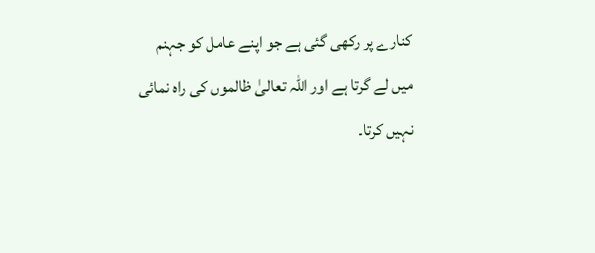کنارے پر رکھی گئی ہے جو اپنے عامل کو جہنم میں لے گرتا ہے اور اللہ تعالیٰ ظالموں کی راہ نمائی نہیں کرتا۔